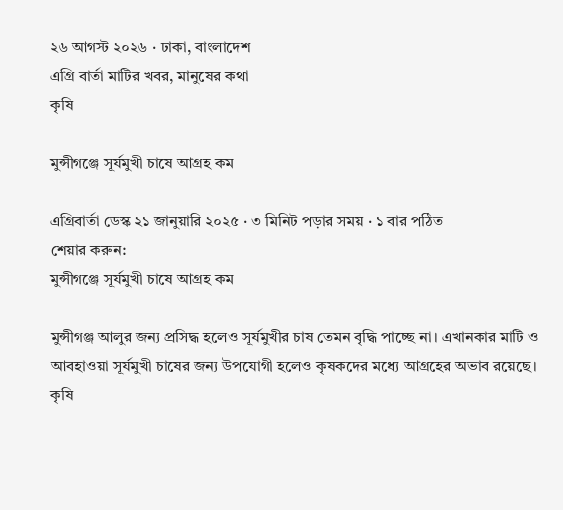২৬ আগস্ট ২০২৬ · ঢাকা, বাংলাদেশ
এগ্রি বার্তা মাটির খবর, মানুষের কথা
কৃষি

মুন্সীগঞ্জে সূর্যমুখী চাষে আগ্রহ কম

এগ্রিবার্তা ডেস্ক ২১ জানুয়ারি ২০২৫ · ৩ মিনিট পড়ার সময় · ১ বার পঠিত
শেয়ার করুন:
মুন্সীগঞ্জে সূর্যমুখী চাষে আগ্রহ কম

মুন্সীগঞ্জ আলুর জন্য প্রসিদ্ধ হলেও সূর্যমুখীর চাষ তেমন বৃদ্ধি পাচ্ছে না। এখানকার মাটি ও আবহাওয়া সূর্যমুখী চাষের জন্য উপযোগী হলেও কৃষকদের মধ্যে আগ্রহের অভাব রয়েছে। কৃষি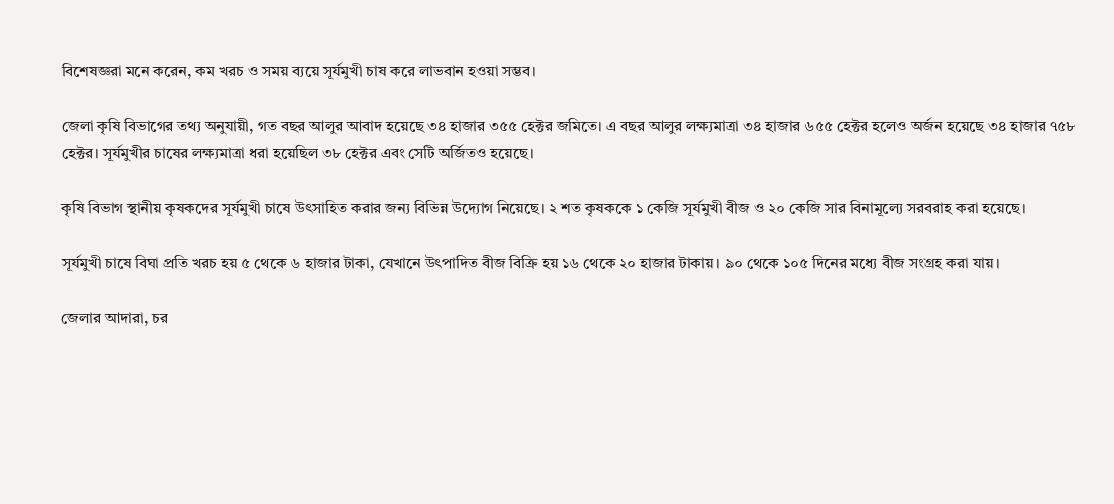বিশেষজ্ঞরা মনে করেন, কম খরচ ও সময় ব্যয়ে সূর্যমুখী চাষ করে লাভবান হওয়া সম্ভব।

জেলা কৃষি বিভাগের তথ্য অনুযায়ী, গত বছর আলুর আবাদ হয়েছে ৩৪ হাজার ৩৫৫ হেক্টর জমিতে। এ বছর আলুর লক্ষ্যমাত্রা ৩৪ হাজার ৬৫৫ হেক্টর হলেও অর্জন হয়েছে ৩৪ হাজার ৭৫৮ হেক্টর। সূর্যমুখীর চাষের লক্ষ্যমাত্রা ধরা হয়েছিল ৩৮ হেক্টর এবং সেটি অর্জিতও হয়েছে।

কৃষি বিভাগ স্থানীয় কৃষকদের সূর্যমুখী চাষে উৎসাহিত করার জন্য বিভিন্ন উদ্যোগ নিয়েছে। ২ শত কৃষককে ১ কেজি সূর্যমুখী বীজ ও ২০ কেজি সার বিনামূল্যে সরবরাহ করা হয়েছে।

সূর্যমুখী চাষে বিঘা প্রতি খরচ হয় ৫ থেকে ৬ হাজার টাকা, যেখানে উৎপাদিত বীজ বিক্রি হয় ১৬ থেকে ২০ হাজার টাকায়। ৯০ থেকে ১০৫ দিনের মধ্যে বীজ সংগ্রহ করা যায়।

জেলার আদারা, চর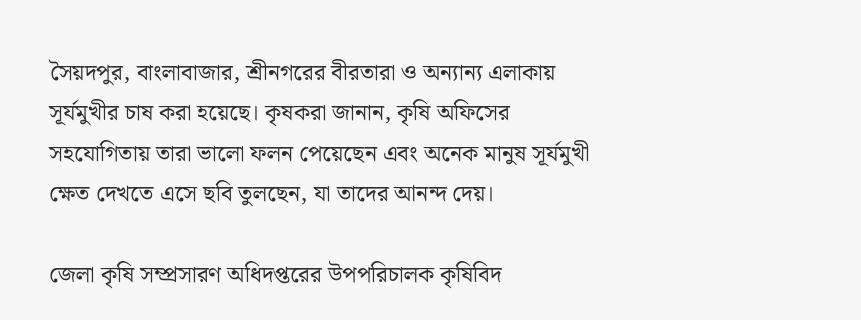সৈয়দপুর, বাংলাবাজার, শ্রীনগরের বীরতারা ও অন্যান্য এলাকায় সূর্যমুখীর চাষ করা হয়েছে। কৃষকরা জানান, কৃষি অফিসের সহযোগিতায় তারা ভালো ফলন পেয়েছেন এবং অনেক মানুষ সূর্যমুখী ক্ষেত দেখতে এসে ছবি তুলছেন, যা তাদের আনন্দ দেয়।

জেলা কৃষি সম্প্রসারণ অধিদপ্তরের উপপরিচালক কৃষিবিদ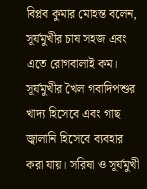বিপ্লব কুমার মোহন্ত বলেন, সূর্যমুখীর চাষ সহজ এবং এতে রোগবালাই কম। সূর্যমুখীর খৈল গবাদিপশুর খাদ্য হিসেবে এবং গাছ জ্বালানি হিসেবে ব্যবহার করা যায়। সরিষা ও সূর্যমুখী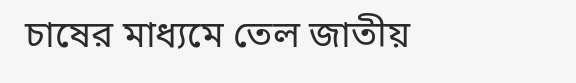চাষের মাধ্যমে তেল জাতীয়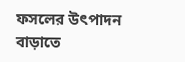ফসলের উৎপাদন বাড়াতে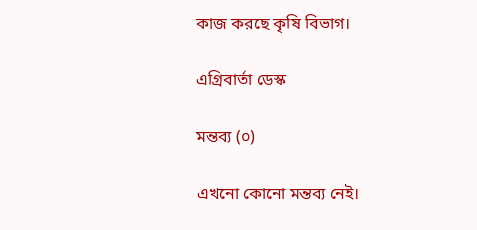কাজ করছে কৃষি বিভাগ।

এগ্রিবার্তা ডেস্ক

মন্তব্য (০)

এখনো কোনো মন্তব্য নেই।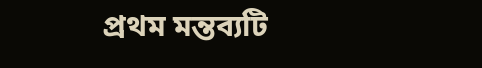প্রথম মন্তব্যটি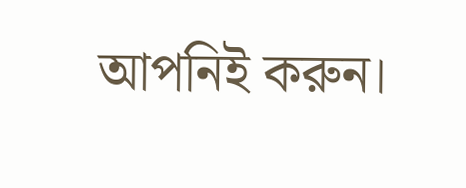আপনিই করুন।